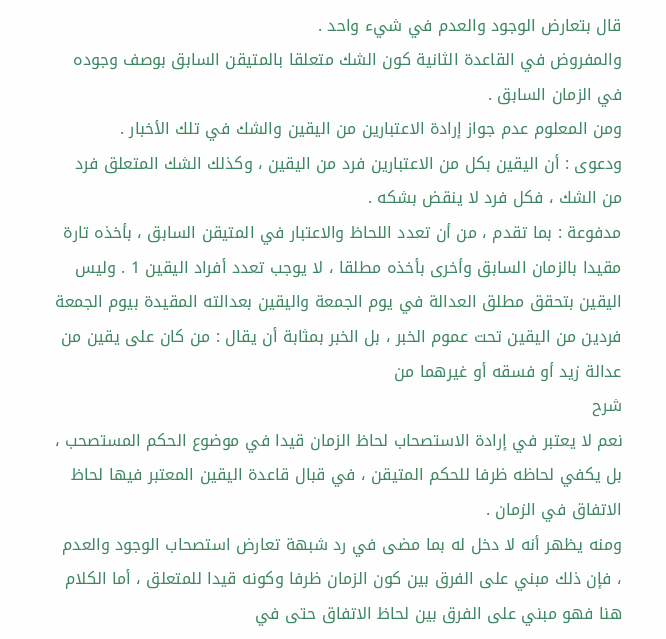قال بتعارض الوجود والعدم في شيء واحد .
والمفروض في القاعدة الثانية كون الشك متعلقا بالمتيقن السابق بوصف وجوده في الزمان السابق .
ومن المعلوم عدم جواز إرادة الاعتبارين من اليقين والشك في تلك الأخبار .
ودعوى : أن اليقين بكل من الاعتبارين فرد من اليقين ، وكذلك الشك المتعلق فرد من الشك ، فكل فرد لا ينقض بشكه .
مدفوعة : بما تقدم ، من أن تعدد اللحاظ والاعتبار في المتيقن السابق ، بأخذه تارة مقيدا بالزمان السابق وأخرى بأخذه مطلقا ، لا يوجب تعدد أفراد اليقين 1 . وليس اليقين بتحقق مطلق العدالة في يوم الجمعة واليقين بعدالته المقيدة بيوم الجمعة فردين من اليقين تحت عموم الخبر ، بل الخبر بمثابة أن يقال : من كان على يقين من عدالة زيد أو فسقه أو غيرهما من
شرح
نعم لا يعتبر في إرادة الاستصحاب لحاظ الزمان قيدا في موضوع الحكم المستصحب ، بل يكفي لحاظه ظرفا للحكم المتيقن ، في قبال قاعدة اليقين المعتبر فيها لحاظ الاتفاق في الزمان .
ومنه يظهر أنه لا دخل له بما مضى في رد شبهة تعارض استصحاب الوجود والعدم ، فإن ذلك مبني على الفرق بين كون الزمان ظرفا وكونه قيدا للمتعلق ، أما الكلام هنا فهو مبني على الفرق بين لحاظ الاتفاق حتى في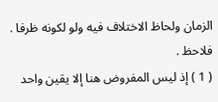الزمان ولحاظ الاختلاف فيه ولو لكونه ظرفا . فلاحظ .
( 1 ) إذ ليس المفروض هنا إلا يقين واحد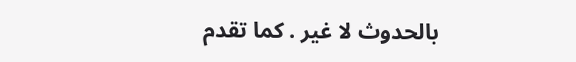بالحدوث لا غير . كما تقدم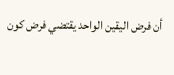أن فرض اليقين الواحد يقتضي فرض كون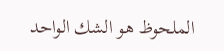الملحوظ هو الشك الواحد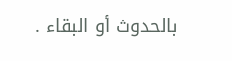بالحدوث أو البقاء .